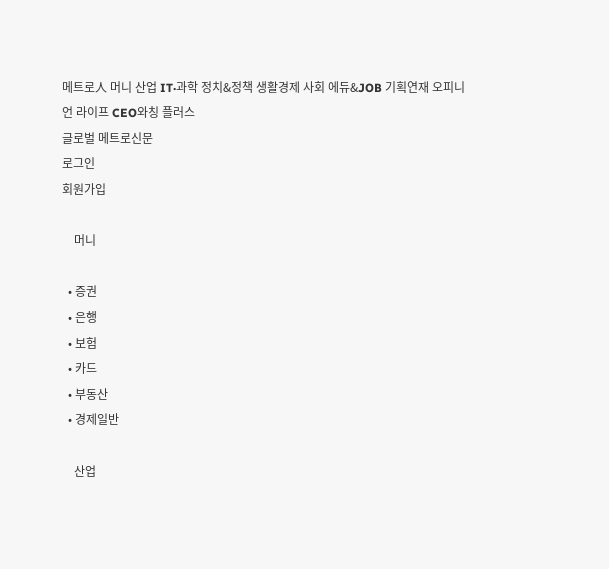메트로人 머니 산업 IT·과학 정치&정책 생활경제 사회 에듀&JOB 기획연재 오피니언 라이프 CEO와칭 플러스
글로벌 메트로신문
로그인
회원가입

    머니

  • 증권
  • 은행
  • 보험
  • 카드
  • 부동산
  • 경제일반

    산업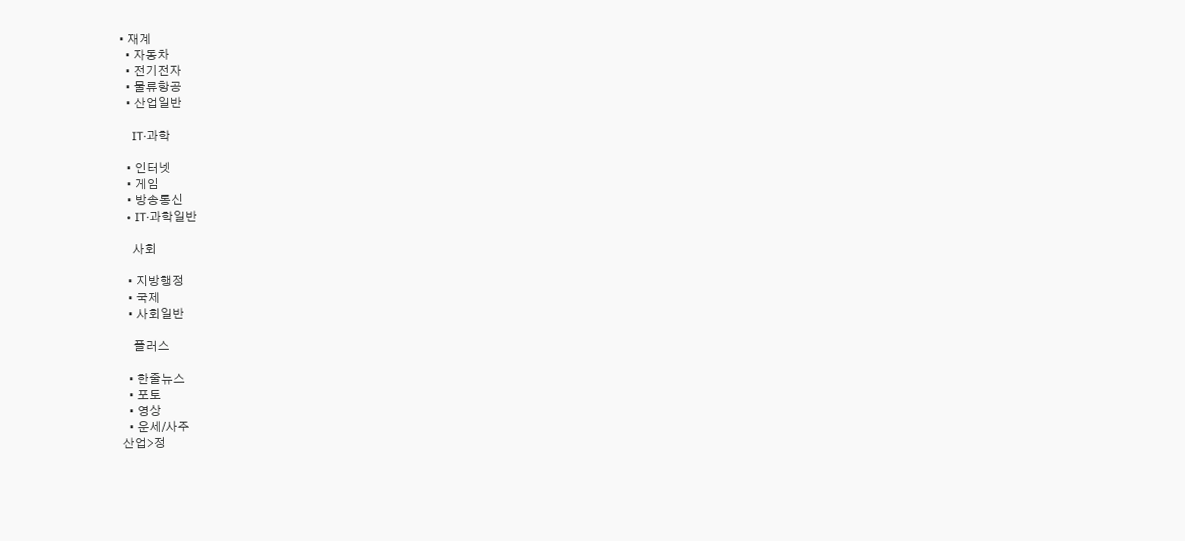• 재계
  • 자동차
  • 전기전자
  • 물류항공
  • 산업일반

    IT·과학

  • 인터넷
  • 게임
  • 방송통신
  • IT·과학일반

    사회

  • 지방행정
  • 국제
  • 사회일반

    플러스

  • 한줄뉴스
  • 포토
  • 영상
  • 운세/사주
산업>정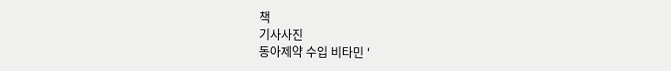책
기사사진
동아제약 수입 비타민 '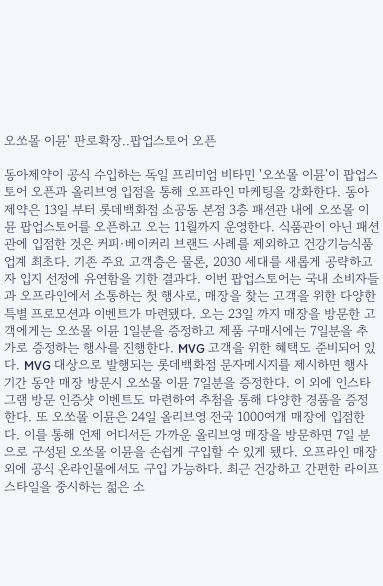오쏘몰 이뮨' 판로확장..팝업스토어 오픈

동아제약이 공식 수입하는 독일 프리미엄 비타민 '오쏘몰 이뮨'이 팝업스토어 오픈과 올리브영 입점을 통해 오프라인 마케팅을 강화한다. 동아제약은 13일 부터 롯데백화점 소공동 본점 3층 패션관 내에 오쏘몰 이뮨 팝업스토어를 오픈하고 오는 11월까지 운영한다. 식품관이 아닌 패션관에 입점한 것은 커피·베이커리 브랜드 사례를 제외하고 건강기능식품 업계 최초다. 기존 주요 고객층은 물론, 2030 세대를 새롭게 공략하고자 입지 선정에 유연함을 기한 결과다. 이번 팝업스토어는 국내 소비자들과 오프라인에서 소통하는 첫 행사로, 매장을 찾는 고객을 위한 다양한 특별 프로모션과 이벤트가 마련됐다. 오는 23일 까지 매장을 방문한 고객에게는 오쏘몰 이뮨 1일분을 증정하고 제품 구매시에는 7일분을 추가로 증정하는 행사를 진행한다. MVG 고객을 위한 혜택도 준비되어 있다. MVG 대상으로 발행되는 롯데백화점 문자메시지를 제시하면 행사기간 동안 매장 방문시 오쏘몰 이뮨 7일분을 증정한다. 이 외에 인스타그램 방문 인증샷 이벤트도 마련하여 추첨을 통해 다양한 경품을 증정한다. 또 오쏘몰 이뮨은 24일 올리브영 전국 1000여개 매장에 입점한다. 이를 통해 언제 어디서든 가까운 올리브영 매장을 방문하면 7일 분으로 구성된 오쏘몰 이뮨을 손쉽게 구입할 수 있게 됐다. 오프라인 매장 외에 공식 온라인몰에서도 구입 가능하다. 최근 건강하고 간편한 라이프스타일을 중시하는 젊은 소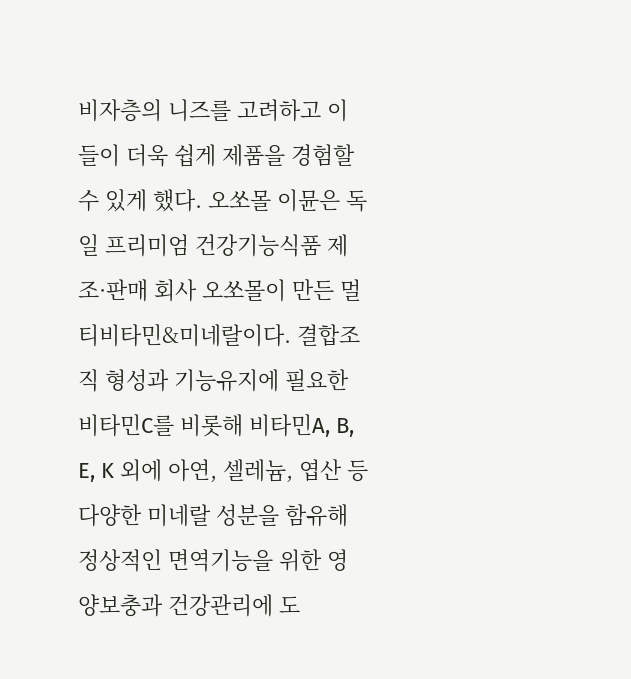비자층의 니즈를 고려하고 이들이 더욱 쉽게 제품을 경험할 수 있게 했다. 오쏘몰 이뮨은 독일 프리미엄 건강기능식품 제조·판매 회사 오쏘몰이 만든 멀티비타민&미네랄이다. 결합조직 형성과 기능유지에 필요한 비타민C를 비롯해 비타민A, B, E, K 외에 아연, 셀레늄, 엽산 등 다양한 미네랄 성분을 함유해 정상적인 면역기능을 위한 영양보충과 건강관리에 도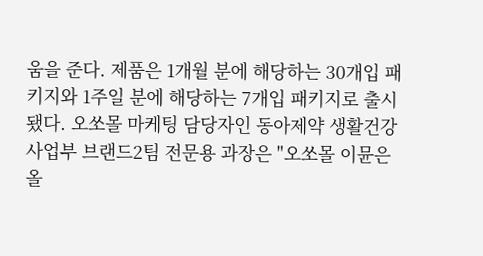움을 준다. 제품은 1개월 분에 해당하는 30개입 패키지와 1주일 분에 해당하는 7개입 패키지로 출시됐다. 오쏘몰 마케팅 담당자인 동아제약 생활건강사업부 브랜드2팀 전문용 과장은 "오쏘몰 이뮨은 올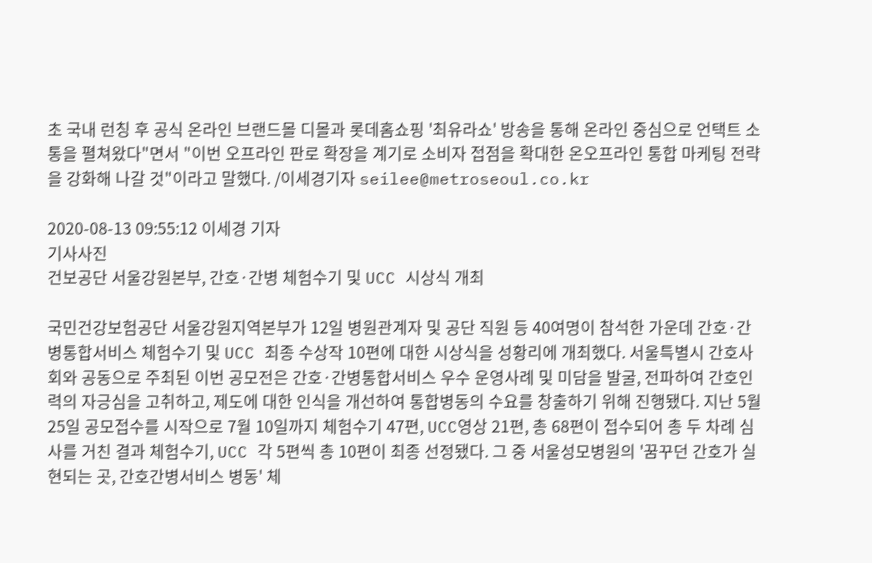초 국내 런칭 후 공식 온라인 브랜드몰 디몰과 롯데홈쇼핑 '최유라쇼' 방송을 통해 온라인 중심으로 언택트 소통을 펼쳐왔다"면서 "이번 오프라인 판로 확장을 계기로 소비자 접점을 확대한 온오프라인 통합 마케팅 전략을 강화해 나갈 것"이라고 말했다. /이세경기자 seilee@metroseoul.co.kr

2020-08-13 09:55:12 이세경 기자
기사사진
건보공단 서울강원본부, 간호·간병 체험수기 및 UCC 시상식 개최

국민건강보험공단 서울강원지역본부가 12일 병원관계자 및 공단 직원 등 40여명이 참석한 가운데 간호·간병통합서비스 체험수기 및 UCC 최종 수상작 10편에 대한 시상식을 성황리에 개최했다. 서울특별시 간호사회와 공동으로 주최된 이번 공모전은 간호·간병통합서비스 우수 운영사례 및 미담을 발굴, 전파하여 간호인력의 자긍심을 고취하고, 제도에 대한 인식을 개선하여 통합병동의 수요를 창출하기 위해 진행됐다. 지난 5월 25일 공모접수를 시작으로 7월 10일까지 체험수기 47편, UCC영상 21편, 총 68편이 접수되어 총 두 차례 심사를 거친 결과 체험수기, UCC 각 5편씩 총 10편이 최종 선정됐다. 그 중 서울성모병원의 '꿈꾸던 간호가 실현되는 곳, 간호간병서비스 병동' 체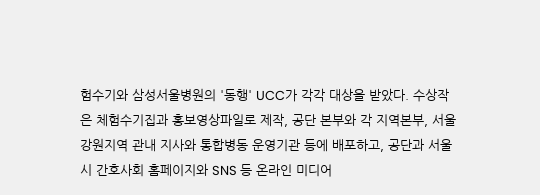험수기와 삼성서울병원의 '동행' UCC가 각각 대상을 받았다. 수상작은 체험수기집과 홍보영상파일로 제작, 공단 본부와 각 지역본부, 서울강원지역 관내 지사와 통합병동 운영기관 등에 배포하고, 공단과 서울시 간호사회 홈페이지와 SNS 등 온라인 미디어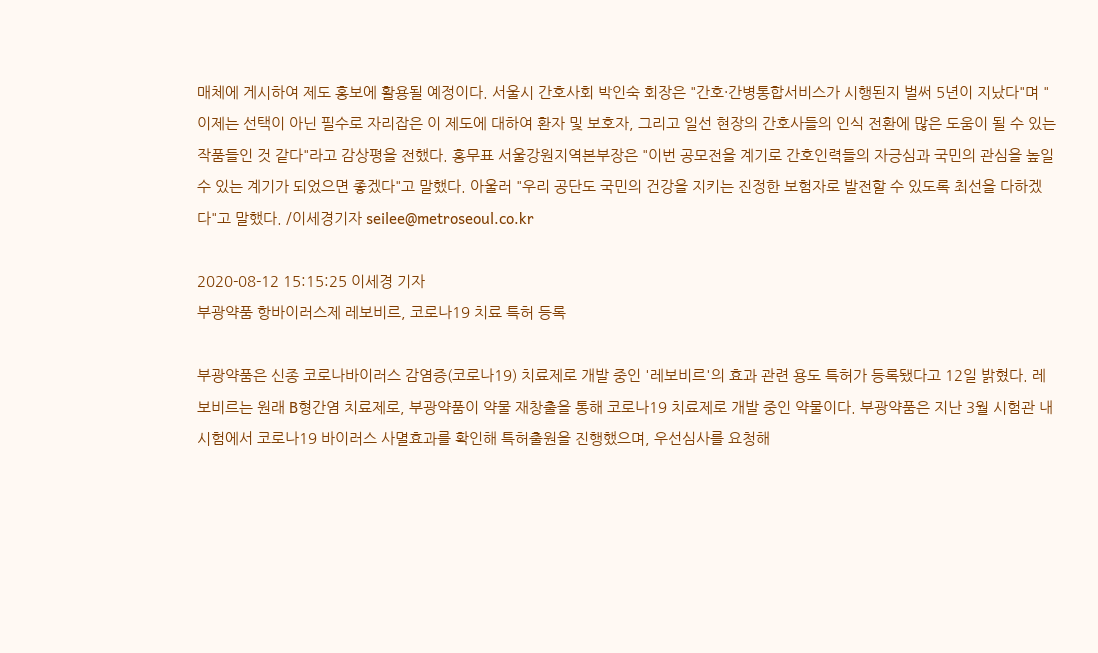매체에 게시하여 제도 홍보에 활용될 예정이다. 서울시 간호사회 박인숙 회장은 "간호·간병통합서비스가 시행된지 벌써 5년이 지났다"며 "이제는 선택이 아닌 필수로 자리잡은 이 제도에 대하여 환자 및 보호자, 그리고 일선 현장의 간호사들의 인식 전환에 많은 도움이 될 수 있는 작품들인 것 같다"라고 감상평을 전했다. 홍무표 서울강원지역본부장은 "이번 공모전을 계기로 간호인력들의 자긍심과 국민의 관심을 높일 수 있는 계기가 되었으면 좋겠다"고 말했다. 아울러 "우리 공단도 국민의 건강을 지키는 진정한 보험자로 발전할 수 있도록 최선을 다하겠다"고 말했다. /이세경기자 seilee@metroseoul.co.kr

2020-08-12 15:15:25 이세경 기자
부광약품 항바이러스제 레보비르, 코로나19 치료 특허 등록

부광약품은 신종 코로나바이러스 감염증(코로나19) 치료제로 개발 중인 '레보비르'의 효과 관련 용도 특허가 등록됐다고 12일 밝혔다. 레보비르는 원래 B형간염 치료제로, 부광약품이 약물 재창출을 통해 코로나19 치료제로 개발 중인 약물이다. 부광약품은 지난 3월 시험관 내 시험에서 코로나19 바이러스 사멸효과를 확인해 특허출원을 진행했으며, 우선심사를 요청해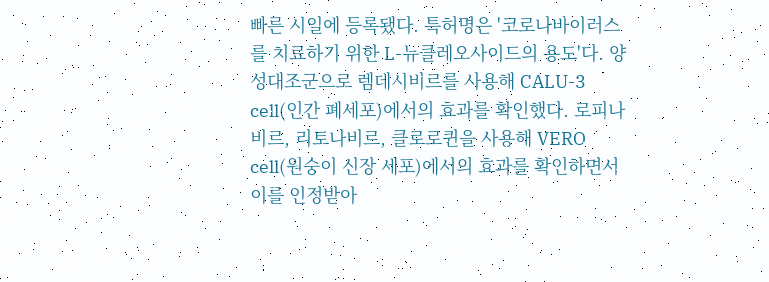빠른 시일에 등록됐다. 특허명은 '코로나바이러스를 치료하기 위한 L-뉴클레오사이드의 용도'다. 양성대조군으로 렘데시비르를 사용해 CALU-3 cell(인간 폐세포)에서의 효과를 확인했다. 로피나비르, 리토나비르, 클로로퀸을 사용해 VERO cell(원숭이 신장 세포)에서의 효과를 확인하면서 이를 인정받아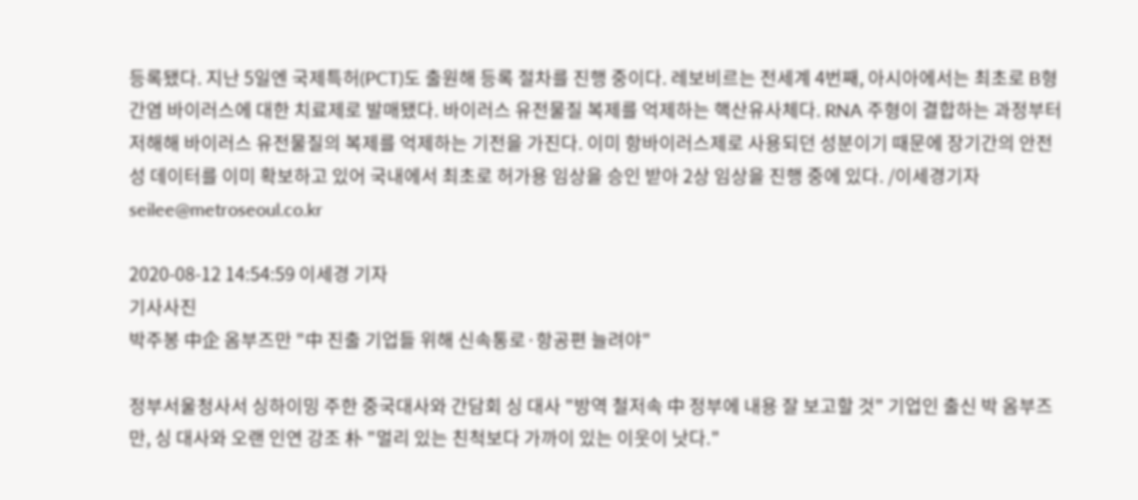등록됐다. 지난 5일엔 국제특허(PCT)도 출원해 등록 절차를 진행 중이다. 레보비르는 전세계 4번째, 아시아에서는 최초로 B형간염 바이러스에 대한 치료제로 발매됐다. 바이러스 유전물질 복제를 억제하는 핵산유사체다. RNA 주형이 결합하는 과정부터 저해해 바이러스 유전물질의 복제를 억제하는 기전을 가진다. 이미 항바이러스제로 사용되던 성분이기 때문에 장기간의 안전성 데이터를 이미 확보하고 있어 국내에서 최초로 허가용 임상을 승인 받아 2상 임상을 진행 중에 있다. /이세경기자 seilee@metroseoul.co.kr

2020-08-12 14:54:59 이세경 기자
기사사진
박주봉 中企 옴부즈만 "中 진출 기업들 위해 신속통로·항공편 늘려야"

정부서울청사서 싱하이밍 주한 중국대사와 간담회 싱 대사 "방역 철저속 中 정부에 내용 잘 보고할 것" 기업인 출신 박 옴부즈만, 싱 대사와 오랜 인연 강조 朴 "멀리 있는 친척보다 가까이 있는 이웃이 낫다."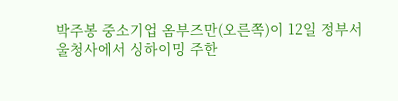박주봉 중소기업 옴부즈만(오른쪽)이 12일 정부서울청사에서 싱하이밍 주한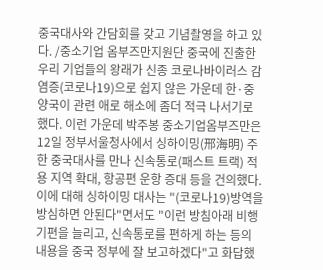중국대사와 간담회를 갖고 기념촬영을 하고 있다. /중소기업 옴부즈만지원단 중국에 진출한 우리 기업들의 왕래가 신종 코로나바이러스 감염증(코로나19)으로 쉽지 않은 가운데 한·중 양국이 관련 애로 해소에 좀더 적극 나서기로 했다. 이런 가운데 박주봉 중소기업옴부즈만은 12일 정부서울청사에서 싱하이밍(邢海明) 주한 중국대사를 만나 신속통로(패스트 트랙) 적용 지역 확대, 항공편 운항 증대 등을 건의했다. 이에 대해 싱하이밍 대사는 "(코로나19)방역을 방심하면 안된다"면서도 "이런 방침아래 비행기편을 늘리고, 신속통로를 편하게 하는 등의 내용을 중국 정부에 잘 보고하겠다"고 화답했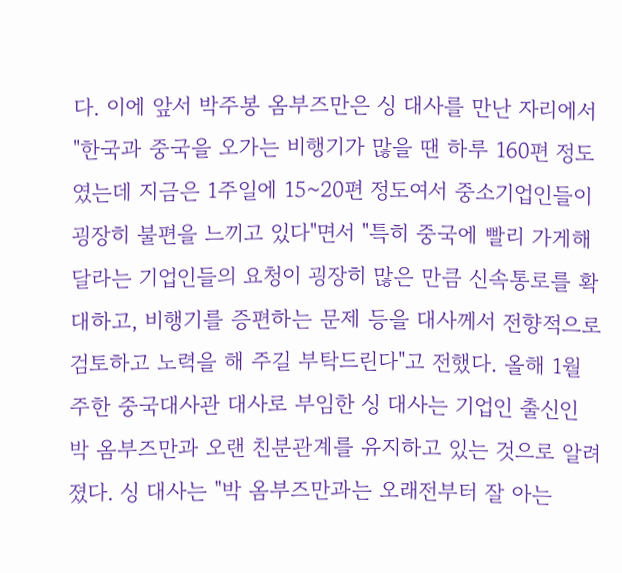다. 이에 앞서 박주봉 옴부즈만은 싱 대사를 만난 자리에서 "한국과 중국을 오가는 비행기가 많을 땐 하루 160편 정도였는데 지금은 1주일에 15~20편 정도여서 중소기업인들이 굉장히 불편을 느끼고 있다"면서 "특히 중국에 빨리 가게해달라는 기업인들의 요청이 굉장히 많은 만큼 신속통로를 확대하고, 비행기를 증편하는 문제 등을 대사께서 전향적으로 검토하고 노력을 해 주길 부탁드린다"고 전했다. 올해 1월 주한 중국대사관 대사로 부임한 싱 대사는 기업인 출신인 박 옴부즈만과 오랜 친분관계를 유지하고 있는 것으로 알려졌다. 싱 대사는 "박 옴부즈만과는 오래전부터 잘 아는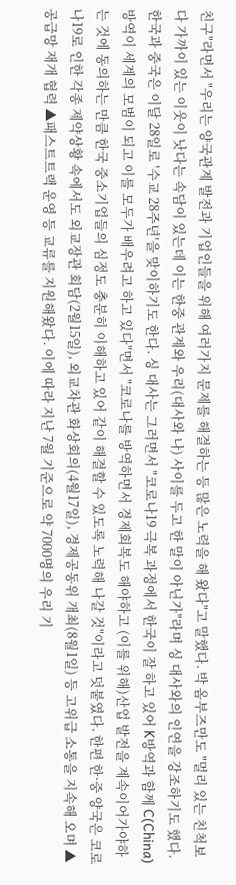친구"라면서 "우리는 양국관계 발전과 기업인들을 위해 여러가지 문제를 해결하는 등 많은 노력을 해 왔다"고 말했다. 박 옴부즈만도 "멀리 있는 친척보다 가까이 있는 이웃이 낫다는 속담이 있는데 이는 한중 관계와 우리(대사와 나) 사이를 두고 한 말이 아닌가"라며 싱 대사와의 인연을 강조하기도 했다. 한국과 중국은 이달 28일로 '수교 28주년'을 맞이하기도 한다. 싱 대사는 그러면서 "코로나19 극복 과정에서 한국이 잘 하고 있어 K방역과 함께 C(China) 방역이 세계의 모범이 되고 이를 모두가 배우려고 하고 있다"면서 "코로나를 방역하면서 경제회복도 해야하고 (이를 위해)산업 발전을 계속이어가야하는 것에 동의하는 만큼 한국 중소기업들의 심정도 충분히 이해하고 있어 같이 해결할 수 있도록 노력해 나갈 것"이라고 덧붙였다. 한편 한·중 양국은 코로나19로 인한 각종 제약상황 속에서도 외교장관 회담(2월15일), 외교차관 화상회의(4월17일), 경제공동위 개최(8월1일) 등 고위급 소통을 지속해 오며 ▲공급망 재개 협력 ▲패스트트랙 운영 등 교류를 지원해왔다. 이에 따라 지난 7월 기준으로 약 7000명의 우리 기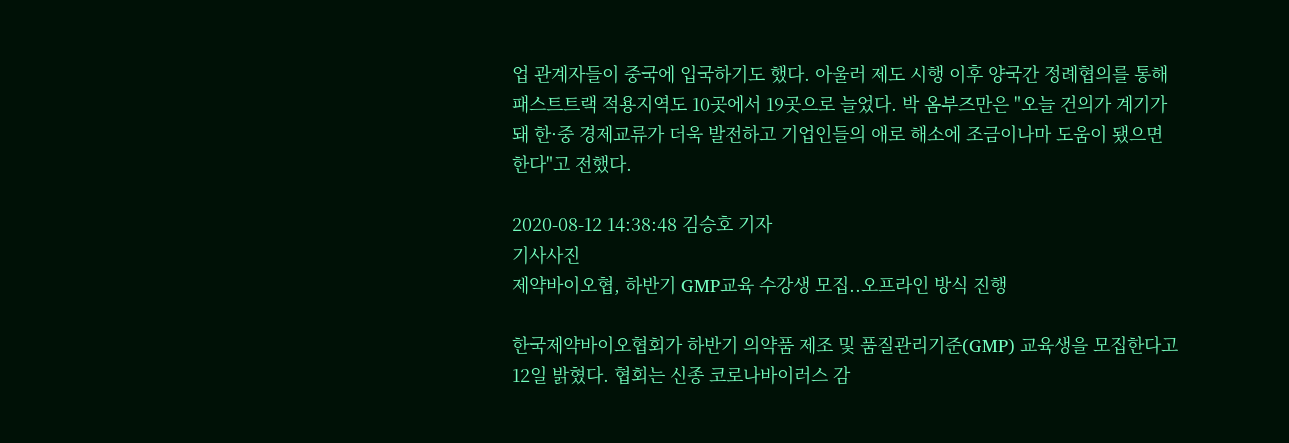업 관계자들이 중국에 입국하기도 했다. 아울러 제도 시행 이후 양국간 정례협의를 통해 패스트트랙 적용지역도 10곳에서 19곳으로 늘었다. 박 옴부즈만은 "오늘 건의가 계기가 돼 한·중 경제교류가 더욱 발전하고 기업인들의 애로 해소에 조금이나마 도움이 됐으면 한다"고 전했다.

2020-08-12 14:38:48 김승호 기자
기사사진
제약바이오협, 하반기 GMP교육 수강생 모집..오프라인 방식 진행

한국제약바이오협회가 하반기 의약품 제조 및 품질관리기준(GMP) 교육생을 모집한다고 12일 밝혔다. 협회는 신종 코로나바이러스 감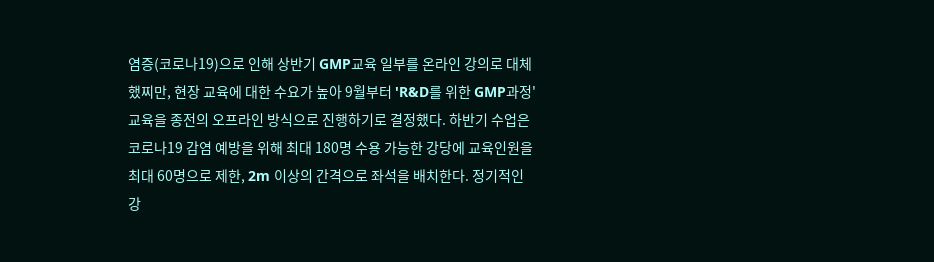염증(코로나19)으로 인해 상반기 GMP교육 일부를 온라인 강의로 대체했찌만, 현장 교육에 대한 수요가 높아 9월부터 'R&D를 위한 GMP과정' 교육을 종전의 오프라인 방식으로 진행하기로 결정했다. 하반기 수업은 코로나19 감염 예방을 위해 최대 180명 수용 가능한 강당에 교육인원을 최대 60명으로 제한, 2m 이상의 간격으로 좌석을 배치한다. 정기적인 강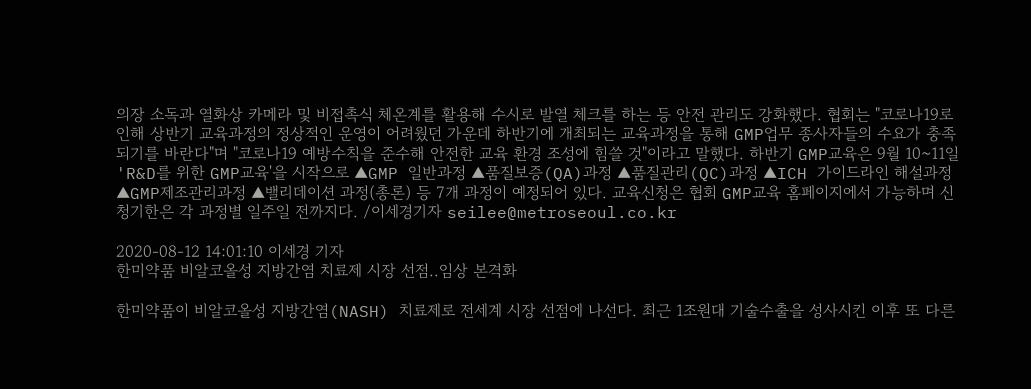의장 소독과 열화상 카메라 및 비접촉식 체온계를 활용해 수시로 발열 체크를 하는 등 안전 관리도 강화했다. 협회는 "코로나19로 인해 상반기 교육과정의 정상적인 운영이 어려웠던 가운데 하반기에 개최되는 교육과정을 통해 GMP업무 종사자들의 수요가 충족되기를 바란다"며 "코로나19 예방수칙을 준수해 안전한 교육 환경 조성에 힘쓸 것"이라고 말했다. 하반기 GMP교육은 9월 10~11일 'R&D를 위한 GMP교육'을 시작으로 ▲GMP 일반과정 ▲품질보증(QA)과정 ▲품질관리(QC)과정 ▲ICH 가이드라인 해설과정 ▲GMP제조관리과정 ▲밸리데이션 과정(총론) 등 7개 과정이 예정되어 있다. 교육신청은 협회 GMP교육 홈페이지에서 가능하며 신청기한은 각 과정별 일주일 전까지다. /이세경기자 seilee@metroseoul.co.kr

2020-08-12 14:01:10 이세경 기자
한미약품 비알코올성 지방간염 치료제 시장 선점..임상 본격화

한미약품이 비알코올성 지방간염(NASH) 치료제로 전세계 시장 선점에 나선다. 최근 1조원대 기술수출을 성사시킨 이후 또 다른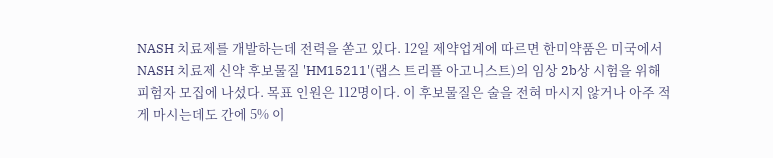NASH 치료제를 개발하는데 전력을 쏟고 있다. 12일 제약업계에 따르면 한미약품은 미국에서 NASH 치료제 신약 후보물질 'HM15211'(랩스 트리플 아고니스트)의 임상 2b상 시험을 위해 피험자 모집에 나섰다. 목표 인원은 112명이다. 이 후보물질은 술을 전혀 마시지 않거나 아주 적게 마시는데도 간에 5% 이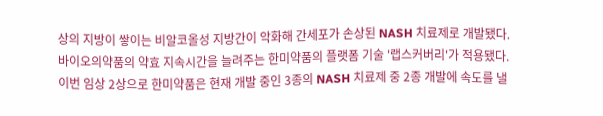상의 지방이 쌓이는 비알코올성 지방간이 악화해 간세포가 손상된 NASH 치료제로 개발됐다. 바이오의약품의 약효 지속시간을 늘려주는 한미약품의 플랫폼 기술 '랩스커버리'가 적용됐다. 이번 임상 2상으로 한미약품은 현재 개발 중인 3종의 NASH 치료제 중 2종 개발에 속도를 낼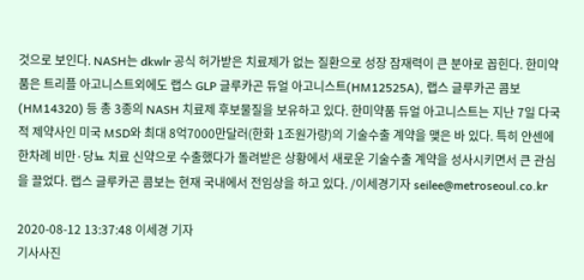것으로 보인다. NASH는 dkwlr 공식 허가받은 치료제가 없는 질환으로 성장 잠재력이 큰 분야로 꼽힌다. 한미약품은 트리플 아고니스트외에도 랩스 GLP 글루카곤 듀얼 아고니스트(HM12525A), 랩스 글루카곤 콤보(HM14320) 등 총 3종의 NASH 치료제 후보물질을 보유하고 있다. 한미약품 듀얼 아고니스트는 지난 7일 다국적 제약사인 미국 MSD와 최대 8억7000만달러(한화 1조원가량)의 기술수출 계약을 맺은 바 있다. 특히 얀센에 한차례 비만·당뇨 치료 신약으로 수출했다가 돌려받은 상황에서 새로운 기술수출 계약을 성사시키면서 큰 관심을 끌었다. 랩스 글루카곤 콤보는 현재 국내에서 전임상을 하고 있다. /이세경기자 seilee@metroseoul.co.kr

2020-08-12 13:37:48 이세경 기자
기사사진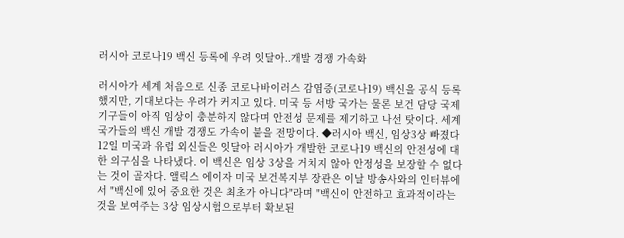러시아 코로나19 백신 등록에 우려 잇달아..개발 경쟁 가속화

러시아가 세계 처음으로 신종 코로나바이러스 감염증(코로나19) 백신을 공식 등록했지만, 기대보다는 우려가 커지고 있다. 미국 등 서방 국가는 물론 보건 담당 국제기구들이 아직 임상이 충분하지 않다며 안전성 문제를 제기하고 나선 탓이다. 세계 국가들의 백신 개발 경쟁도 가속이 붙을 전망이다. ◆러시아 백신, 임상3상 빠졌다 12일 미국과 유럽 외신들은 잇달아 러시아가 개발한 코로나19 백신의 안전성에 대한 의구심을 나타냈다. 이 백신은 임상 3상을 거치지 않아 안정성을 보장할 수 없다는 것이 골자다. 앨릭스 에이자 미국 보건복지부 장관은 이날 방송사와의 인터뷰에서 "백신에 있어 중요한 것은 최초가 아니다"라며 "백신이 안전하고 효과적이라는 것을 보여주는 3상 임상시험으로부터 확보된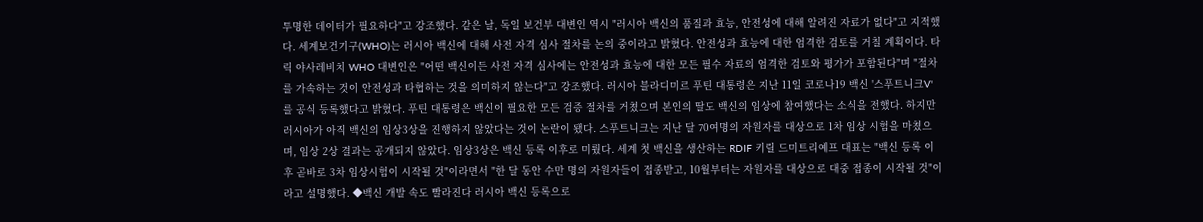투명한 데이터가 필요하다"고 강조했다. 같은 날, 독일 보건부 대변인 역시 "러시아 백신의 품질과 효능, 안전성에 대해 알려진 자료가 없다"고 지적했다. 세계보건기구(WHO)는 러시아 백신에 대해 사전 자격 심사 절차를 논의 중이라고 밝혔다. 안전성과 효능에 대한 엄격한 검토를 거칠 계획이다. 타릭 야사레비치 WHO 대변인은 "어떤 백신이든 사전 자격 심사에는 안전성과 효능에 대한 모든 필수 자료의 엄격한 검토와 평가가 포함된다"며 "절차를 가속하는 것이 안전성과 타협하는 것을 의미하지 않는다"고 강조했다. 러시아 블라디미르 푸틴 대통령은 지난 11일 코로나19 백신 '스푸트니크V'를 공식 등록했다고 밝혔다. 푸틴 대통령은 백신이 필요한 모든 검증 절차를 거쳤으며 본인의 딸도 백신의 임상에 참여했다는 소식을 전했다. 하지만 러시아가 아직 백신의 임상3상을 진행하지 않았다는 것이 논란이 됐다. 스푸트니크는 지난 달 70여명의 자원자를 대상으로 1차 임상 시험을 마쳤으며, 임상 2상 결과는 공개되지 않았다. 임상3상은 백신 등록 이후로 미뤘다. 세계 첫 백신을 생산하는 RDIF 키릴 드미트리예프 대표는 "백신 등록 이후 곧바로 3차 임상시험이 시작될 것"이라면서 "한 달 동안 수만 명의 자원자들이 접종받고, 10월부터는 자원자를 대상으로 대중 접종이 시작될 것"이라고 설명했다. ◆백신 개발 속도 빨라진다 러시아 백신 등록으로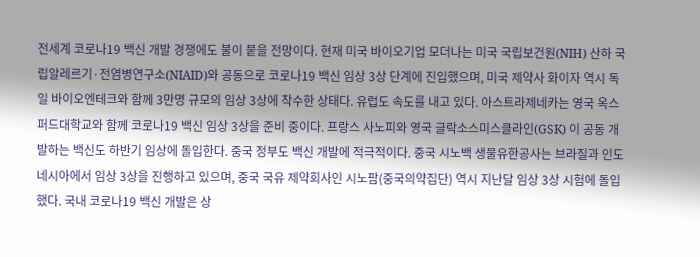전세계 코로나19 백신 개발 경쟁에도 불이 붙을 전망이다. 현재 미국 바이오기업 모더나는 미국 국립보건원(NIH) 산하 국립알레르기·전염병연구소(NIAID)와 공동으로 코로나19 백신 임상 3상 단계에 진입했으며, 미국 제약사 화이자 역시 독일 바이오엔테크와 함께 3만명 규모의 임상 3상에 착수한 상태다. 유럽도 속도를 내고 있다. 아스트라제네카는 영국 옥스퍼드대학교와 함께 코로나19 백신 임상 3상을 준비 중이다. 프랑스 사노피와 영국 글락소스미스클라인(GSK) 이 공동 개발하는 백신도 하반기 임상에 돌입한다. 중국 정부도 백신 개발에 적극적이다. 중국 시노백 생물유한공사는 브라질과 인도네시아에서 임상 3상을 진행하고 있으며, 중국 국유 제약회사인 시노팜(중국의약집단) 역시 지난달 임상 3상 시험에 돌입했다. 국내 코로나19 백신 개발은 상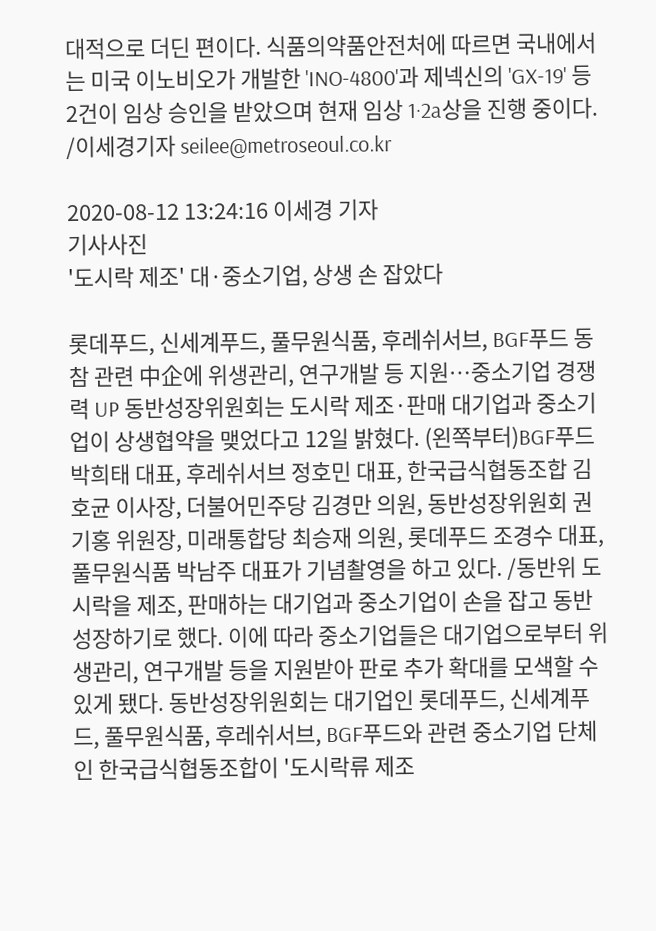대적으로 더딘 편이다. 식품의약품안전처에 따르면 국내에서는 미국 이노비오가 개발한 'INO-4800'과 제넥신의 'GX-19' 등 2건이 임상 승인을 받았으며 현재 임상 1·2a상을 진행 중이다. /이세경기자 seilee@metroseoul.co.kr

2020-08-12 13:24:16 이세경 기자
기사사진
'도시락 제조' 대·중소기업, 상생 손 잡았다

롯데푸드, 신세계푸드, 풀무원식품, 후레쉬서브, BGF푸드 동참 관련 中企에 위생관리, 연구개발 등 지원…중소기업 경쟁력 UP 동반성장위원회는 도시락 제조·판매 대기업과 중소기업이 상생협약을 맺었다고 12일 밝혔다. (왼쪽부터)BGF푸드 박희태 대표, 후레쉬서브 정호민 대표, 한국급식협동조합 김호균 이사장, 더불어민주당 김경만 의원, 동반성장위원회 권기홍 위원장, 미래통합당 최승재 의원, 롯데푸드 조경수 대표, 풀무원식품 박남주 대표가 기념촬영을 하고 있다. /동반위 도시락을 제조, 판매하는 대기업과 중소기업이 손을 잡고 동반성장하기로 했다. 이에 따라 중소기업들은 대기업으로부터 위생관리, 연구개발 등을 지원받아 판로 추가 확대를 모색할 수 있게 됐다. 동반성장위원회는 대기업인 롯데푸드, 신세계푸드, 풀무원식품, 후레쉬서브, BGF푸드와 관련 중소기업 단체인 한국급식협동조합이 '도시락류 제조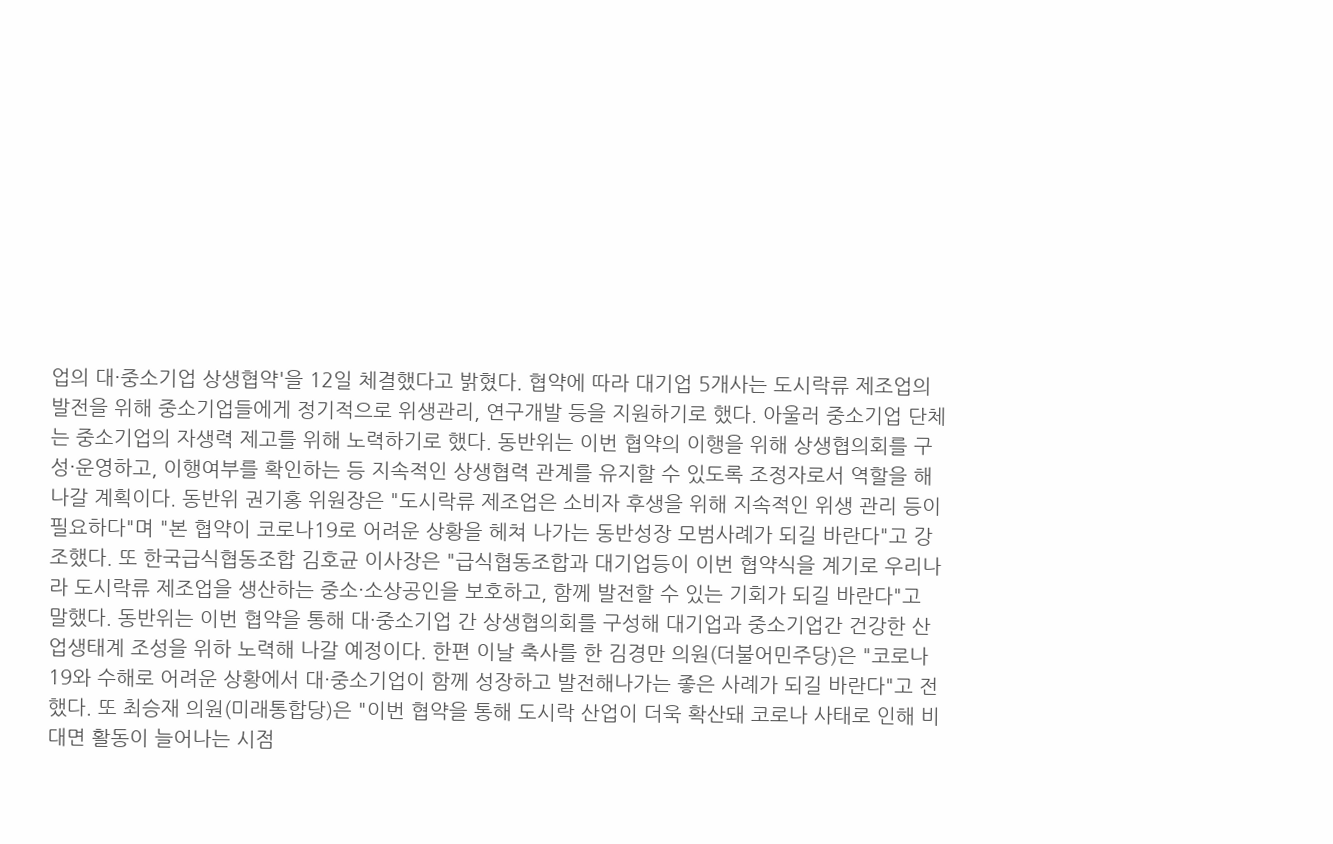업의 대·중소기업 상생협약'을 12일 체결했다고 밝혔다. 협약에 따라 대기업 5개사는 도시락류 제조업의 발전을 위해 중소기업들에게 정기적으로 위생관리, 연구개발 등을 지원하기로 했다. 아울러 중소기업 단체는 중소기업의 자생력 제고를 위해 노력하기로 했다. 동반위는 이번 협약의 이행을 위해 상생협의회를 구성·운영하고, 이행여부를 확인하는 등 지속적인 상생협력 관계를 유지할 수 있도록 조정자로서 역할을 해 나갈 계획이다. 동반위 권기홍 위원장은 "도시락류 제조업은 소비자 후생을 위해 지속적인 위생 관리 등이 필요하다"며 "본 협약이 코로나19로 어려운 상황을 헤쳐 나가는 동반성장 모범사례가 되길 바란다"고 강조했다. 또 한국급식협동조합 김호균 이사장은 "급식협동조합과 대기업등이 이번 협약식을 계기로 우리나라 도시락류 제조업을 생산하는 중소·소상공인을 보호하고, 함께 발전할 수 있는 기회가 되길 바란다"고 말했다. 동반위는 이번 협약을 통해 대·중소기업 간 상생협의회를 구성해 대기업과 중소기업간 건강한 산업생태계 조성을 위하 노력해 나갈 예정이다. 한편 이날 축사를 한 김경만 의원(더불어민주당)은 "코로나19와 수해로 어려운 상황에서 대·중소기업이 함께 성장하고 발전해나가는 좋은 사례가 되길 바란다"고 전했다. 또 최승재 의원(미래통합당)은 "이번 협약을 통해 도시락 산업이 더욱 확산돼 코로나 사태로 인해 비대면 활동이 늘어나는 시점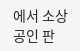에서 소상공인 판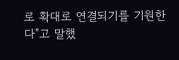로 확대로 연결되기를 기원한다"고 말했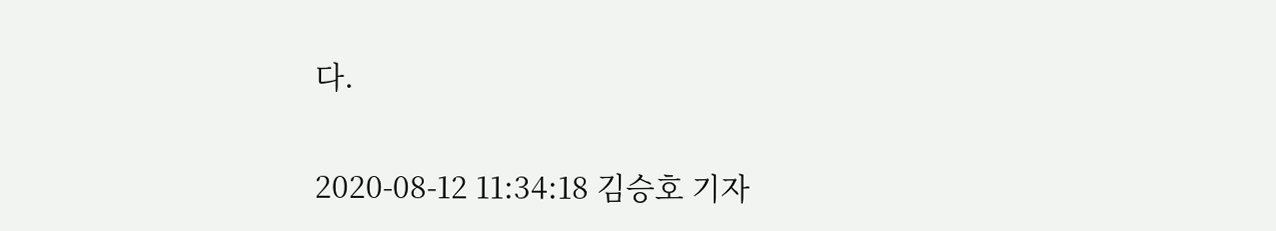다.

2020-08-12 11:34:18 김승호 기자